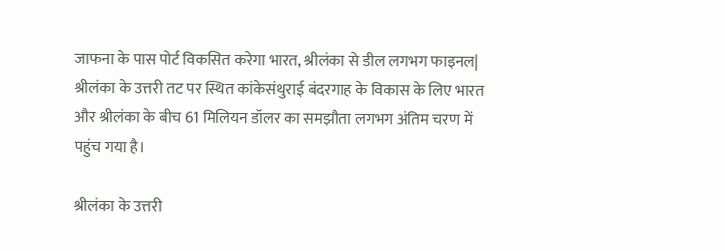जाफना के पास पोर्ट विकसित करेगा भारत, श्रीलंका से डील लगभग फाइनल|
श्रीलंका के उत्तरी तट पर स्थित कांकेसंथुराई बंदरगाह के विकास के लिए भारत और श्रीलंका के बीच 61 मिलियन डॉलर का समझौता लगभग अंतिम चरण में पहुंच गया है।

श्रीलंका के उत्तरी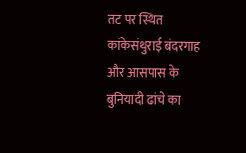तट पर स्थित कांकेसंथुराई बंदरगाह और आसपास के बुनियादी ढांचे का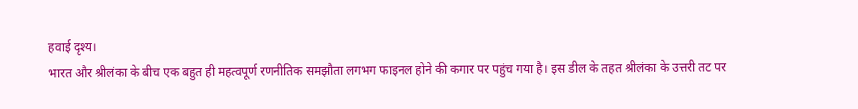हवाई दृश्य।
भारत और श्रीलंका के बीच एक बहुत ही महत्वपूर्ण रणनीतिक समझौता लगभग फाइनल होने की कगार पर पहुंच गया है। इस डील के तहत श्रीलंका के उत्तरी तट पर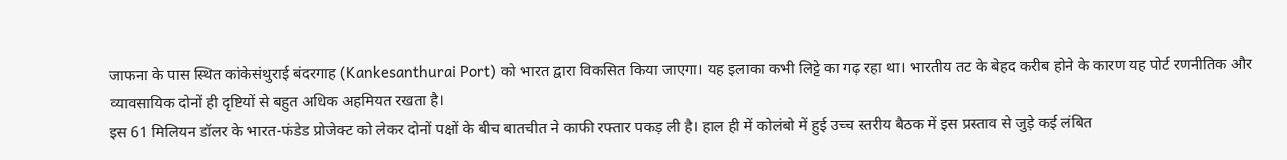जाफना के पास स्थित कांकेसंथुराई बंदरगाह (Kankesanthurai Port) को भारत द्वारा विकसित किया जाएगा। यह इलाका कभी लिट्टे का गढ़ रहा था। भारतीय तट के बेहद करीब होने के कारण यह पोर्ट रणनीतिक और व्यावसायिक दोनों ही दृष्टियों से बहुत अधिक अहमियत रखता है।
इस 61 मिलियन डॉलर के भारत-फंडेड प्रोजेक्ट को लेकर दोनों पक्षों के बीच बातचीत ने काफी रफ्तार पकड़ ली है। हाल ही में कोलंबो में हुई उच्च स्तरीय बैठक में इस प्रस्ताव से जुड़े कई लंबित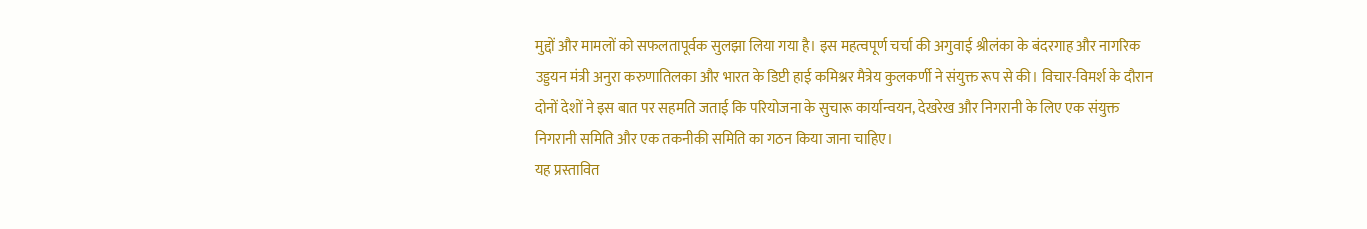मुद्दों और मामलों को सफलतापूर्वक सुलझा लिया गया है। इस महत्वपूर्ण चर्चा की अगुवाई श्रीलंका के बंदरगाह और नागरिक उड्डयन मंत्री अनुरा करुणातिलका और भारत के डिप्टी हाई कमिश्नर मैत्रेय कुलकर्णी ने संयुक्त रूप से की। विचार-विमर्श के दौरान दोनों देशों ने इस बात पर सहमति जताई कि परियोजना के सुचारू कार्यान्वयन, देखरेख और निगरानी के लिए एक संयुक्त निगरानी समिति और एक तकनीकी समिति का गठन किया जाना चाहिए।
यह प्रस्तावित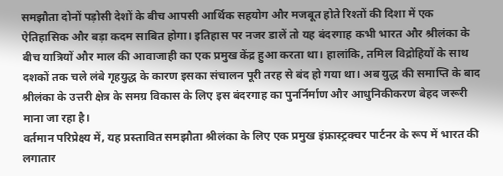समझौता दोनों पड़ोसी देशों के बीच आपसी आर्थिक सहयोग और मजबूत होते रिश्तों की दिशा में एक ऐतिहासिक और बड़ा कदम साबित होगा। इतिहास पर नजर डालें तो यह बंदरगाह कभी भारत और श्रीलंका के बीच यात्रियों और माल की आवाजाही का एक प्रमुख केंद्र हुआ करता था। हालांकि, तमिल विद्रोहियों के साथ दशकों तक चले लंबे गृहयुद्ध के कारण इसका संचालन पूरी तरह से बंद हो गया था। अब युद्ध की समाप्ति के बाद श्रीलंका के उत्तरी क्षेत्र के समग्र विकास के लिए इस बंदरगाह का पुनर्निर्माण और आधुनिकीकरण बेहद जरूरी माना जा रहा है।
वर्तमान परिप्रेक्ष्य में, यह प्रस्तावित समझौता श्रीलंका के लिए एक प्रमुख इंफ्रास्ट्रक्चर पार्टनर के रूप में भारत की लगातार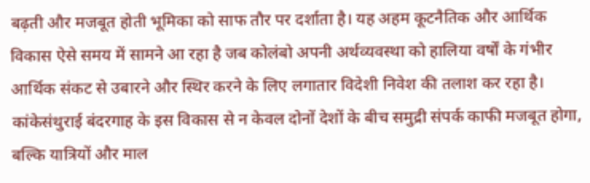बढ़ती और मजबूत होती भूमिका को साफ तौर पर दर्शाता है। यह अहम कूटनैतिक और आर्थिक विकास ऐसे समय में सामने आ रहा है जब कोलंबो अपनी अर्थव्यवस्था को हालिया वर्षों के गंभीर आर्थिक संकट से उबारने और स्थिर करने के लिए लगातार विदेशी निवेश की तलाश कर रहा है। कांकेसंथुराई बंदरगाह के इस विकास से न केवल दोनों देशों के बीच समुद्री संपर्क काफी मजबूत होगा, बल्कि यात्रियों और माल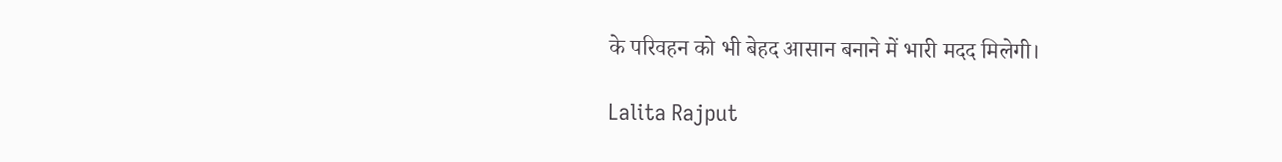के परिवहन को भी बेहद आसान बनाने में भारी मदद मिलेगी।

Lalita Rajput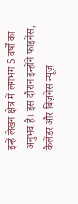इन्हें लेखन क्षेत्र में लगभग 5 वर्षों का अनुभव है। इस दौरान इन्होंने फाइनेंस, कैलेंडर और बिज़नेस न्यूज़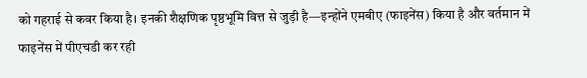को गहराई से कवर किया है। इनकी शैक्षणिक पृष्ठभूमि वित्त से जुड़ी है—इन्होंने एमबीए (फाइनेंस) किया है और वर्तमान में फाइनेंस में पीएचडी कर रही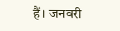हैं। जनवरी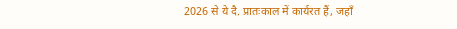2026 से ये दै. प्रातःकाल में कार्यरत हैं, जहाँ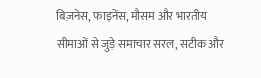बिज़नेस, फाइनेंस, मौसम और भारतीय सीमाओं से जुड़े समाचार सरल, सटीक और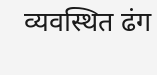व्यवस्थित ढंग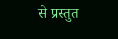से प्रस्तुत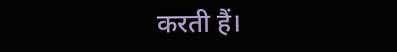करती हैं।